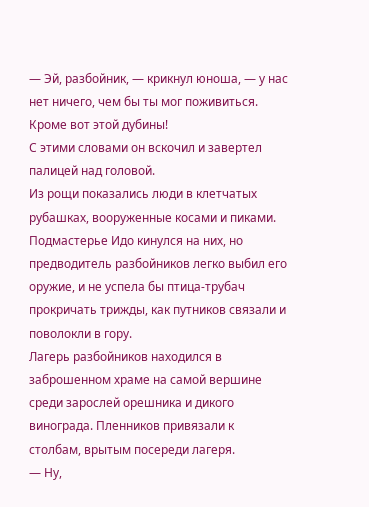— Эй, разбойник, — крикнул юноша, — у нас нет ничего, чем бы ты мог поживиться. Кроме вот этой дубины!
С этими словами он вскочил и завертел палицей над головой.
Из рощи показались люди в клетчатых рубашках, вооруженные косами и пиками. Подмастерье Идо кинулся на них, но предводитель разбойников легко выбил его оружие, и не успела бы птица-трубач прокричать трижды, как путников связали и поволокли в гору.
Лагерь разбойников находился в заброшенном храме на самой вершине среди зарослей орешника и дикого винограда. Пленников привязали к столбам, врытым посереди лагеря.
— Ну,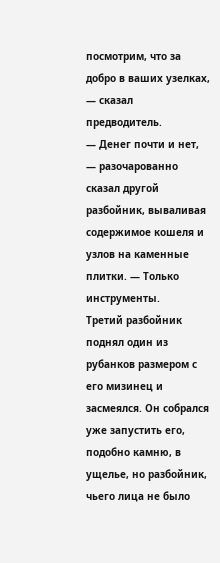посмотрим, что за добро в ваших узелках, — сказал предводитель.
— Денег почти и нет, — разочарованно сказал другой разбойник, вываливая содержимое кошеля и узлов на каменные плитки. — Только инструменты.
Третий разбойник поднял один из рубанков размером с его мизинец и засмеялся. Он собрался уже запустить его, подобно камню, в ущелье, но разбойник, чьего лица не было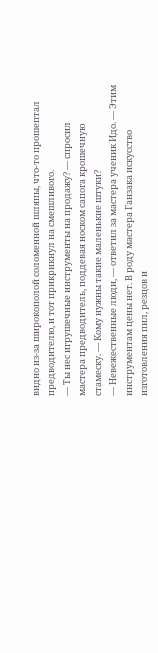видно из-за широкополой соломенной шляпы, что-то прошептал предводителю, и тот прикрикнул на смешливого.
— Ты нес игрушечные инструменты на продажу? — спросил мастера предводитель, поддевая носком сапога крошечную стамеску. — Кому нужны такие маленькие штуки?
— Невежественные люди, — ответил за мастера ученик Идо. — Этим инструментам цены нет. В роду мастера Ганзака искусство изготовления пил, резцов и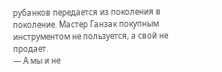рубанков передается из поколения в поколение. Мастер Ганзак покупным инструментом не пользуется, а свой не продает.
— А мы и не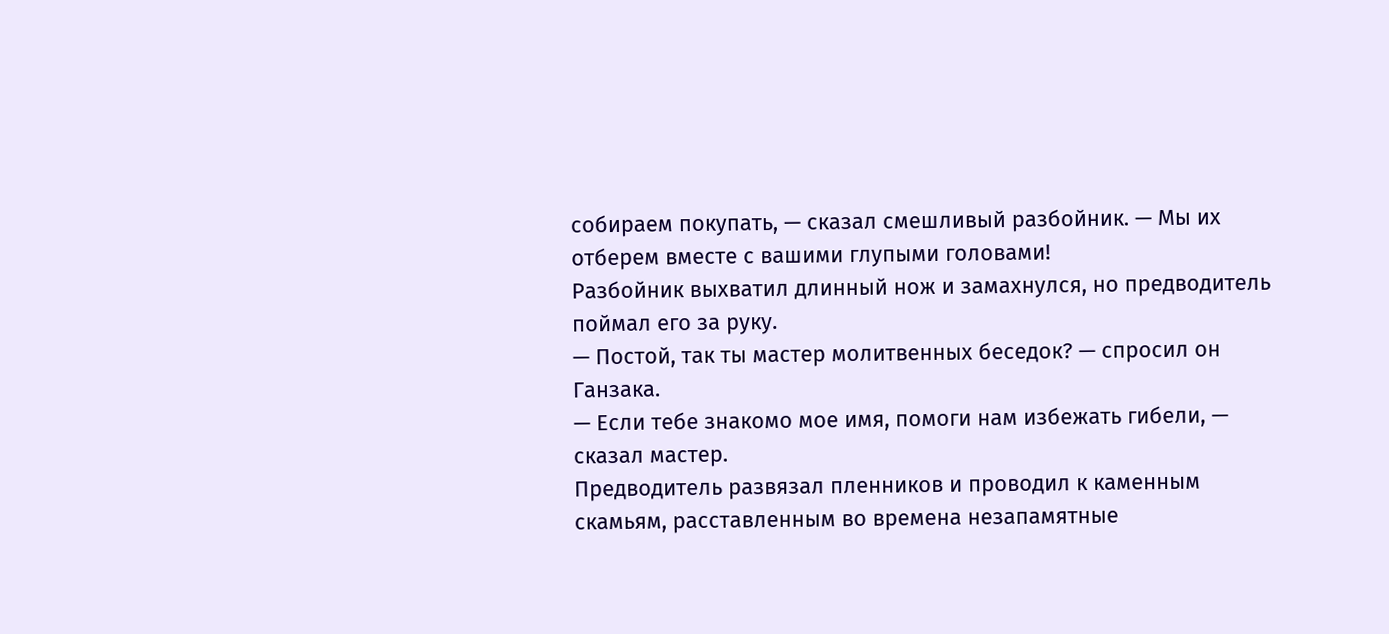собираем покупать, — сказал смешливый разбойник. — Мы их отберем вместе с вашими глупыми головами!
Разбойник выхватил длинный нож и замахнулся, но предводитель поймал его за руку.
— Постой, так ты мастер молитвенных беседок? — спросил он Ганзака.
— Если тебе знакомо мое имя, помоги нам избежать гибели, — сказал мастер.
Предводитель развязал пленников и проводил к каменным скамьям, расставленным во времена незапамятные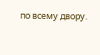по всему двору.